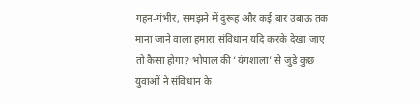गहन-गंभीर, समझने में दुरूह और कई बार उबाऊ तक माना जाने वाला हमारा संविधान यदि करके देखा जाए तो कैसा होगा? भोपाल की ‘यंगशाला’ से जुडे कुछ युवाओं ने संविधान के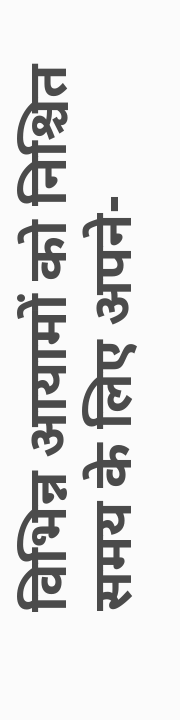विभिन्न आयामों को निश्चित समय के लिए अपने-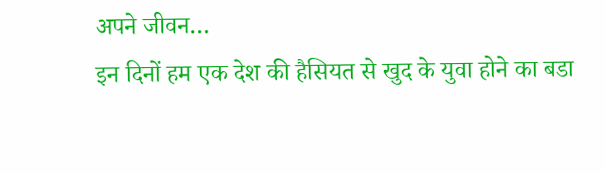अपने जीवन…
इन दिनों हम एक देश की हैसियत से खुद के युवा होने का बडा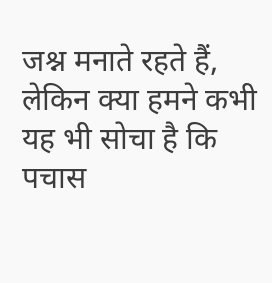जश्न मनाते रहते हैं, लेकिन क्या हमने कभी यह भी सोचा है कि पचास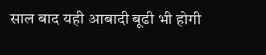साल बाद यही आबादी बूढी भी होगी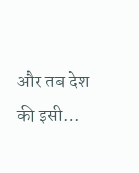और तब देश की इसी…